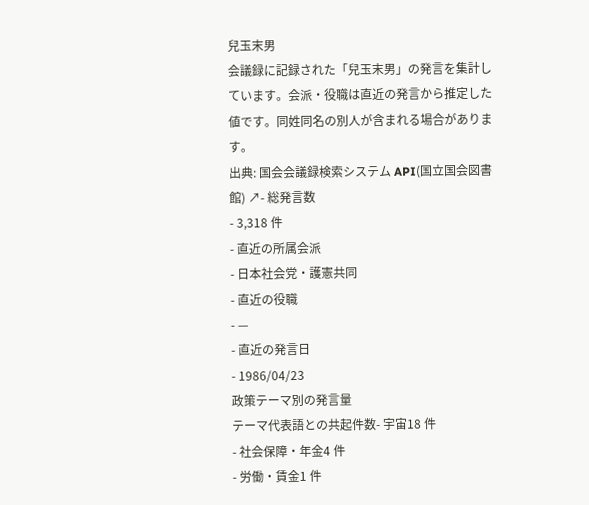兒玉末男
会議録に記録された「兒玉末男」の発言を集計しています。会派・役職は直近の発言から推定した値です。同姓同名の別人が含まれる場合があります。
出典: 国会会議録検索システム API(国立国会図書館) ↗- 総発言数
- 3,318 件
- 直近の所属会派
- 日本社会党・護憲共同
- 直近の役職
- —
- 直近の発言日
- 1986/04/23
政策テーマ別の発言量
テーマ代表語との共起件数- 宇宙18 件
- 社会保障・年金4 件
- 労働・賃金1 件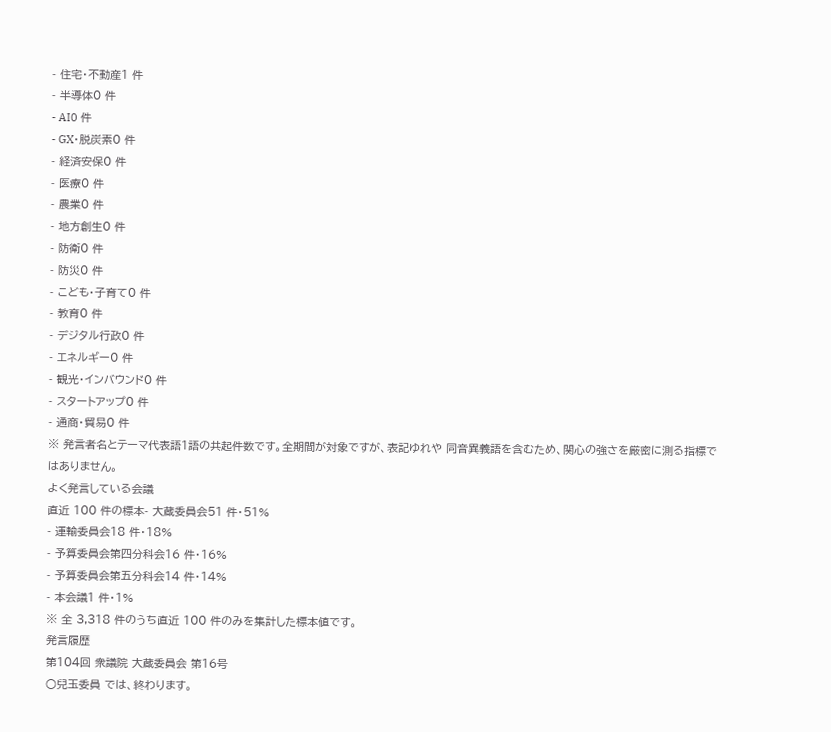- 住宅・不動産1 件
- 半導体0 件
- AI0 件
- GX・脱炭素0 件
- 経済安保0 件
- 医療0 件
- 農業0 件
- 地方創生0 件
- 防衛0 件
- 防災0 件
- こども・子育て0 件
- 教育0 件
- デジタル行政0 件
- エネルギー0 件
- 観光・インバウンド0 件
- スタートアップ0 件
- 通商・貿易0 件
※ 発言者名とテーマ代表語1語の共起件数です。全期間が対象ですが、表記ゆれや 同音異義語を含むため、関心の強さを厳密に測る指標ではありません。
よく発言している会議
直近 100 件の標本- 大蔵委員会51 件・51%
- 運輸委員会18 件・18%
- 予算委員会第四分科会16 件・16%
- 予算委員会第五分科会14 件・14%
- 本会議1 件・1%
※ 全 3,318 件のうち直近 100 件のみを集計した標本値です。
発言履歴
第104回 衆議院 大蔵委員会 第16号
○兒玉委員 では、終わります。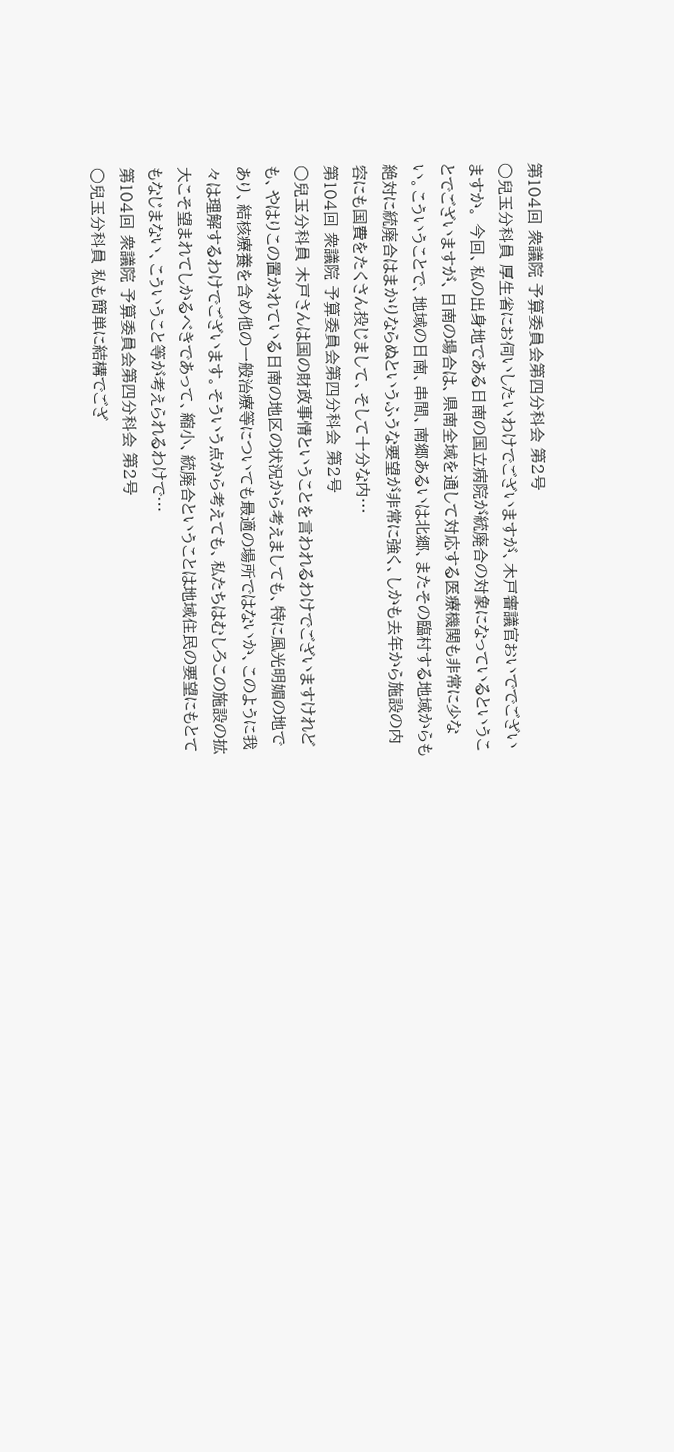第104回 衆議院 予算委員会第四分科会 第2号
○兒玉分科員 厚生省にお伺いしたいわけでございますが、木戸審議官おいででございますか。 今回、私の出身地である日南の国立病院が統廃合の対象になっているということでございますが、日南の場合は、県南全域を通して対応する医療機関も非常に少ない。こういうことで、地域の日南、串間、南郷あるいは北郷、またその臨村する地域からも絶対に統廃合はまかりならぬというふうな要望が非常に強く、しかも去年から施設の内容にも国費をたくさん投じまして、そして十分な内…
第104回 衆議院 予算委員会第四分科会 第2号
○兒玉分科員 木戸さんは国の財政事情ということを言われるわけでございますけれども、やはりこの置かれている日南の地区の状況から考えましても、特に風光明媚の地であり、結核療養を含め他の一般治療等についても最適の場所ではないか、このように我々は理解するわけでございます。そういう点から考えても、私たちはむしろこの施設の拡大こそ望まれてしかるべきであって、縮小、統廃合ということは地域住民の要望にもとてもなじまない、こういうこと等が考えられるわけで…
第104回 衆議院 予算委員会第四分科会 第2号
○兒玉分科員 私も簡単に結構でござ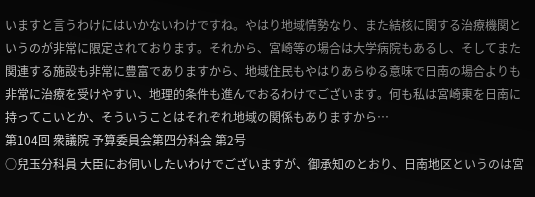いますと言うわけにはいかないわけですね。やはり地域情勢なり、また結核に関する治療機関というのが非常に限定されております。それから、宮崎等の場合は大学病院もあるし、そしてまた関連する施設も非常に豊富でありますから、地域住民もやはりあらゆる意味で日南の場合よりも非常に治療を受けやすい、地理的条件も進んでおるわけでございます。何も私は宮崎東を日南に持ってこいとか、そういうことはそれぞれ地域の関係もありますから…
第104回 衆議院 予算委員会第四分科会 第2号
○兒玉分科員 大臣にお伺いしたいわけでございますが、御承知のとおり、日南地区というのは宮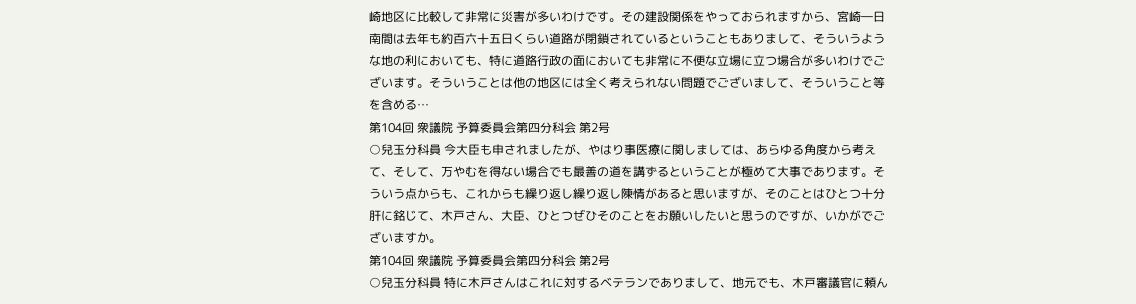崎地区に比較して非常に災害が多いわけです。その建設関係をやっておられますから、宮崎―日南間は去年も約百六十五日くらい道路が閉鎖されているということもありまして、そういうような地の利においても、特に道路行政の面においても非常に不便な立場に立つ場合が多いわけでございます。そういうことは他の地区には全く考えられない問題でございまして、そういうこと等を含める…
第104回 衆議院 予算委員会第四分科会 第2号
○兒玉分科員 今大臣も申されましたが、やはり事医療に関しましては、あらゆる角度から考えて、そして、万やむを得ない場合でも最善の道を講ずるということが極めて大事であります。そういう点からも、これからも繰り返し繰り返し陳情があると思いますが、そのことはひとつ十分肝に銘じて、木戸さん、大臣、ひとつぜひそのことをお願いしたいと思うのですが、いかがでございますか。
第104回 衆議院 予算委員会第四分科会 第2号
○兒玉分科員 特に木戸さんはこれに対するベテランでありまして、地元でも、木戸審議官に頼ん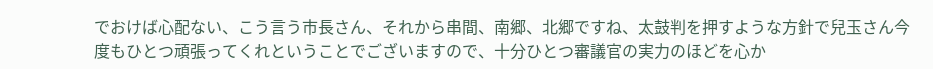でおけば心配ない、こう言う市長さん、それから串間、南郷、北郷ですね、太鼓判を押すような方針で兒玉さん今度もひとつ頑張ってくれということでございますので、十分ひとつ審議官の実力のほどを心か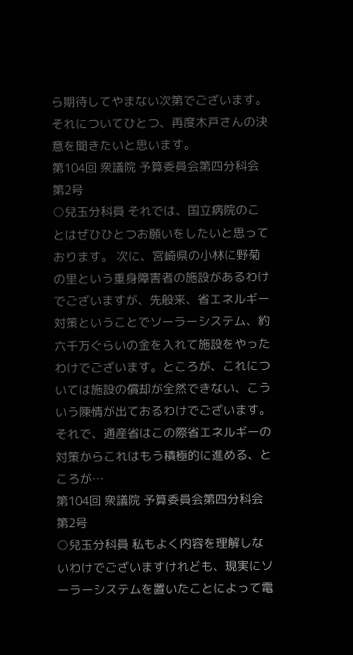ら期待してやまない次第でございます。それについてひとつ、再度木戸さんの決意を聞きたいと思います。
第104回 衆議院 予算委員会第四分科会 第2号
○兒玉分科員 それでは、国立病院のことはぜひひとつお願いをしたいと思っております。 次に、宮崎県の小林に野菊の里という重身障害者の施設があるわけでございますが、先般来、省エネルギー対策ということでソーラーシステム、約六千万ぐらいの金を入れて施設をやったわけでございます。ところが、これについては施設の償却が全然できない、こういう陳情が出ておるわけでございます。 それで、通産省はこの際省エネルギーの対策からこれはもう積極的に進める、ところが…
第104回 衆議院 予算委員会第四分科会 第2号
○兒玉分科員 私もよく内容を理解しないわけでございますけれども、現実にソーラーシステムを置いたことによって電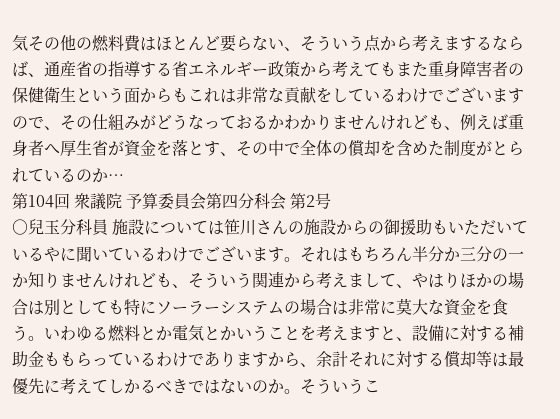気その他の燃料費はほとんど要らない、そういう点から考えまするならば、通産省の指導する省エネルギー政策から考えてもまた重身障害者の保健衛生という面からもこれは非常な貢献をしているわけでございますので、その仕組みがどうなっておるかわかりませんけれども、例えば重身者へ厚生省が資金を落とす、その中で全体の償却を含めた制度がとられているのか…
第104回 衆議院 予算委員会第四分科会 第2号
○兒玉分科員 施設については笹川さんの施設からの御援助もいただいているやに聞いているわけでございます。それはもちろん半分か三分の一か知りませんけれども、そういう関連から考えまして、やはりほかの場合は別としても特にソーラーシステムの場合は非常に莫大な資金を食う。いわゆる燃料とか電気とかいうことを考えますと、設備に対する補助金ももらっているわけでありますから、余計それに対する償却等は最優先に考えてしかるべきではないのか。そういうこ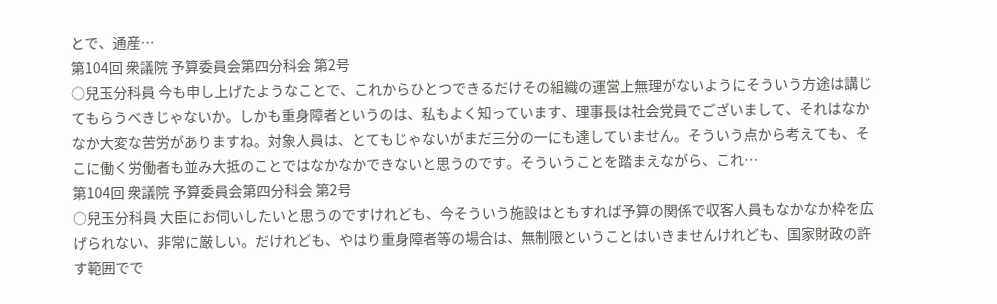とで、通産…
第104回 衆議院 予算委員会第四分科会 第2号
○兒玉分科員 今も申し上げたようなことで、これからひとつできるだけその組織の運営上無理がないようにそういう方途は講じてもらうべきじゃないか。しかも重身障者というのは、私もよく知っています、理事長は社会党員でございまして、それはなかなか大変な苦労がありますね。対象人員は、とてもじゃないがまだ三分の一にも達していません。そういう点から考えても、そこに働く労働者も並み大抵のことではなかなかできないと思うのです。そういうことを踏まえながら、これ…
第104回 衆議院 予算委員会第四分科会 第2号
○兒玉分科員 大臣にお伺いしたいと思うのですけれども、今そういう施設はともすれば予算の関係で収客人員もなかなか枠を広げられない、非常に厳しい。だけれども、やはり重身障者等の場合は、無制限ということはいきませんけれども、国家財政の許す範囲でで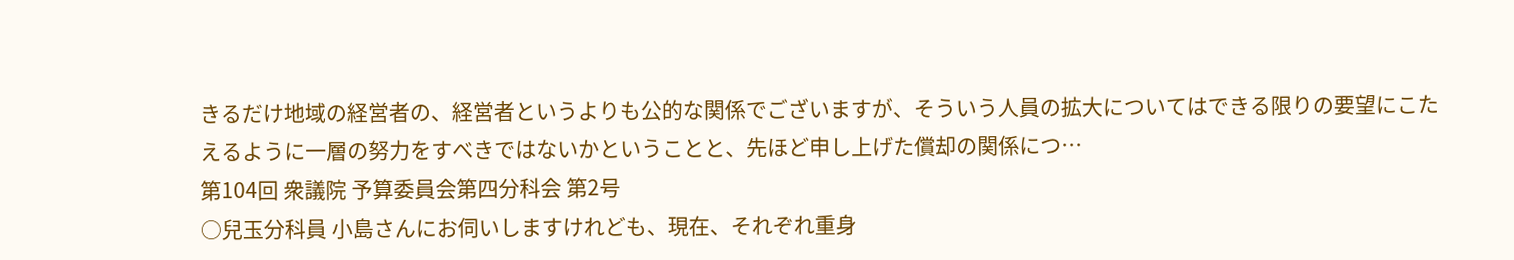きるだけ地域の経営者の、経営者というよりも公的な関係でございますが、そういう人員の拡大についてはできる限りの要望にこたえるように一層の努力をすべきではないかということと、先ほど申し上げた償却の関係につ…
第104回 衆議院 予算委員会第四分科会 第2号
○兒玉分科員 小島さんにお伺いしますけれども、現在、それぞれ重身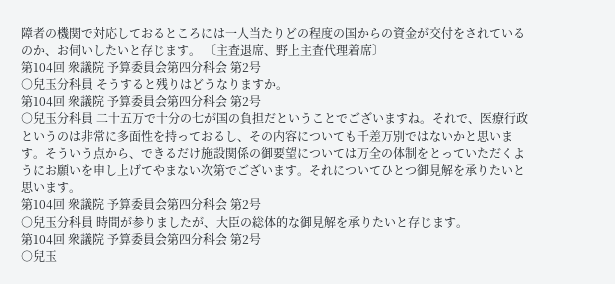障者の機関で対応しておるところには一人当たりどの程度の国からの資金が交付をされているのか、お伺いしたいと存じます。 〔主査退席、野上主査代理着席〕
第104回 衆議院 予算委員会第四分科会 第2号
○兒玉分科員 そうすると残りはどうなりますか。
第104回 衆議院 予算委員会第四分科会 第2号
○兒玉分科員 二十五万で十分の七が国の負担だということでございますね。それで、医療行政というのは非常に多面性を持っておるし、その内容についても千差万別ではないかと思います。そういう点から、できるだけ施設関係の御要望については万全の体制をとっていただくようにお願いを申し上げてやまない次第でございます。それについてひとつ御見解を承りたいと思います。
第104回 衆議院 予算委員会第四分科会 第2号
○兒玉分科員 時間が参りましたが、大臣の総体的な御見解を承りたいと存じます。
第104回 衆議院 予算委員会第四分科会 第2号
○兒玉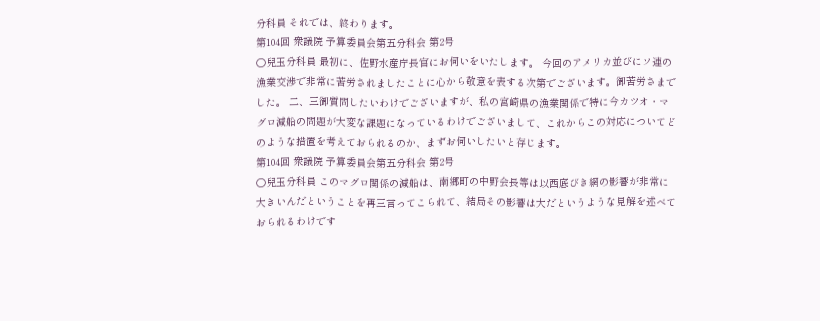分科員 それでは、終わります。
第104回 衆議院 予算委員会第五分科会 第2号
○兒玉分科員 最初に、佐野水産庁長官にお伺いをいたします。 今回のアメリカ並びにソ連の漁業交渉で非常に苦労されましたことに心から敬意を表する次第でございます。御苦労さまでした。 二、三御質問したいわけでございますが、私の宮崎県の漁業関係で特に今カツオ・マグロ減船の問題が大変な課題になっているわけでございまして、これからこの対応についてどのような措置を考えておられるのか、まずお伺いしたいと存じます。
第104回 衆議院 予算委員会第五分科会 第2号
○兒玉分科員 このマグロ関係の減船は、南郷町の中野会長等は以西底びき網の影響が非常に大きいんだということを再三言ってこられて、結局その影響は大だというような見解を述べておられるわけです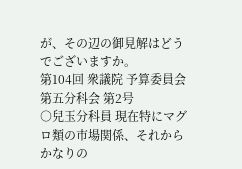が、その辺の御見解はどうでございますか。
第104回 衆議院 予算委員会第五分科会 第2号
○兒玉分科員 現在特にマグロ類の市場関係、それからかなりの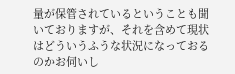量が保管されているということも聞いておりますが、それを含めて現状はどういうふうな状況になっておるのかお伺いし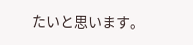たいと思います。